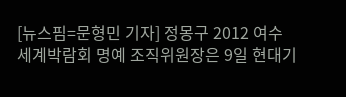[뉴스핌=문형민 기자] 정몽구 2012 여수 세계박람회 명예 조직위원장은 9일 현대기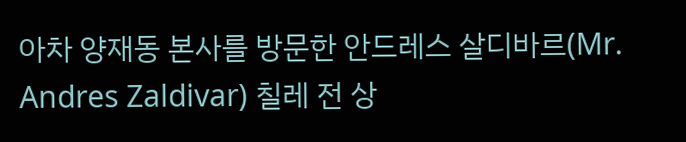아차 양재동 본사를 방문한 안드레스 살디바르(Mr. Andres Zaldivar) 칠레 전 상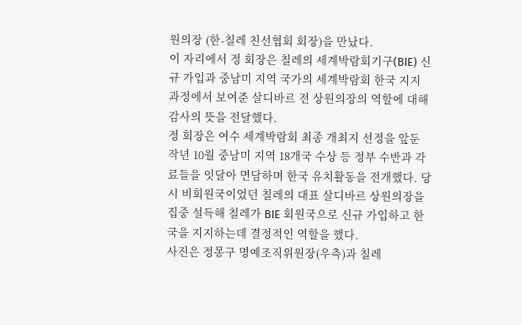원의장 (한-칠레 친선협회 회장)을 만났다.
이 자리에서 정 회장은 칠레의 세계박람회기구(BIE) 신규 가입과 중남미 지역 국가의 세계박람회 한국 지지 과정에서 보여준 살디바르 전 상원의장의 역할에 대해 감사의 뜻을 전달했다.
정 회장은 여수 세계박람회 최종 개최지 선정을 앞둔 작년 10월 중남미 지역 18개국 수상 등 정부 수반과 각료들을 잇달아 면담하며 한국 유치활동을 전개했다. 당시 비회원국이었던 칠레의 대표 살디바르 상원의장을 집중 설득해 칠레가 BIE 회원국으로 신규 가입하고 한국을 지지하는데 결정적인 역할을 했다.
사진은 정몽구 명예조직위원장(우측)과 칠레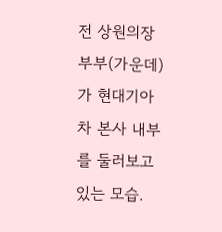전 상원의장 부부(가운데)가 현대기아차 본사 내부를 둘러보고 있는 모습.